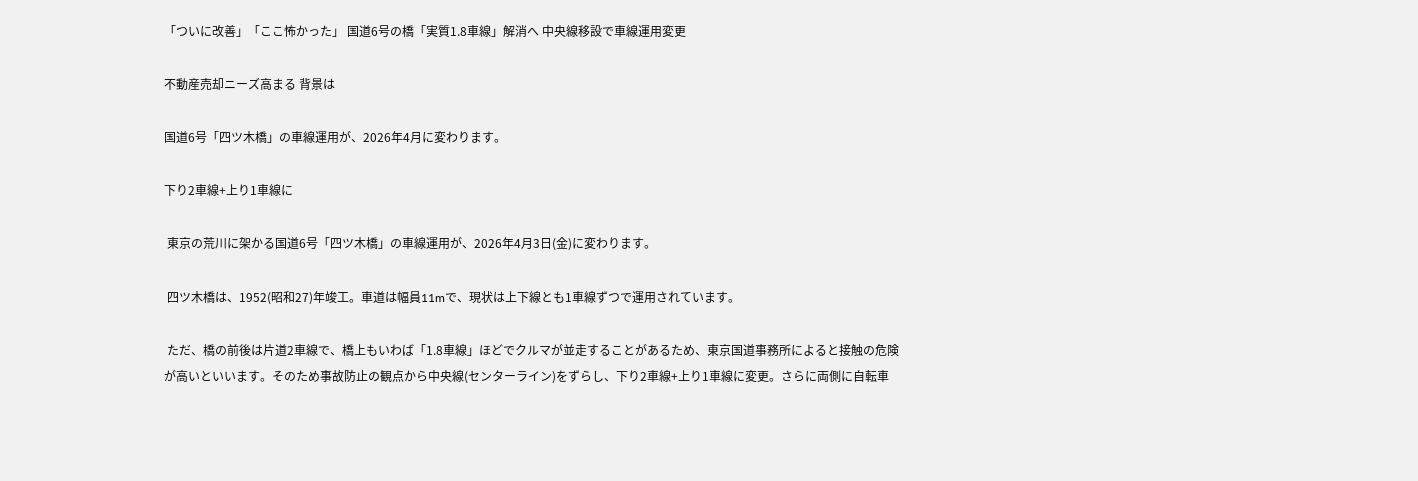「ついに改善」「ここ怖かった」 国道6号の橋「実質1.8車線」解消へ 中央線移設で車線運用変更

不動産売却ニーズ高まる 背景は

国道6号「四ツ木橋」の車線運用が、2026年4月に変わります。

下り2車線+上り1車線に

 東京の荒川に架かる国道6号「四ツ木橋」の車線運用が、2026年4月3日(金)に変わります。

 四ツ木橋は、1952(昭和27)年竣工。車道は幅員11mで、現状は上下線とも1車線ずつで運用されています。

 ただ、橋の前後は片道2車線で、橋上もいわば「1.8車線」ほどでクルマが並走することがあるため、東京国道事務所によると接触の危険が高いといいます。そのため事故防止の観点から中央線(センターライン)をずらし、下り2車線+上り1車線に変更。さらに両側に自転車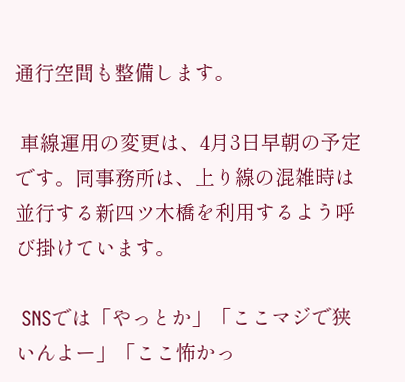通行空間も整備します。

 車線運用の変更は、4月3日早朝の予定です。同事務所は、上り線の混雑時は並行する新四ツ木橋を利用するよう呼び掛けています。

 SNSでは「やっとか」「ここマジで狭いんよー」「ここ怖かっ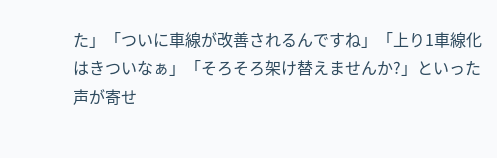た」「ついに車線が改善されるんですね」「上り1車線化はきついなぁ」「そろそろ架け替えませんか?」といった声が寄せ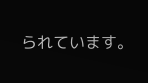られています。